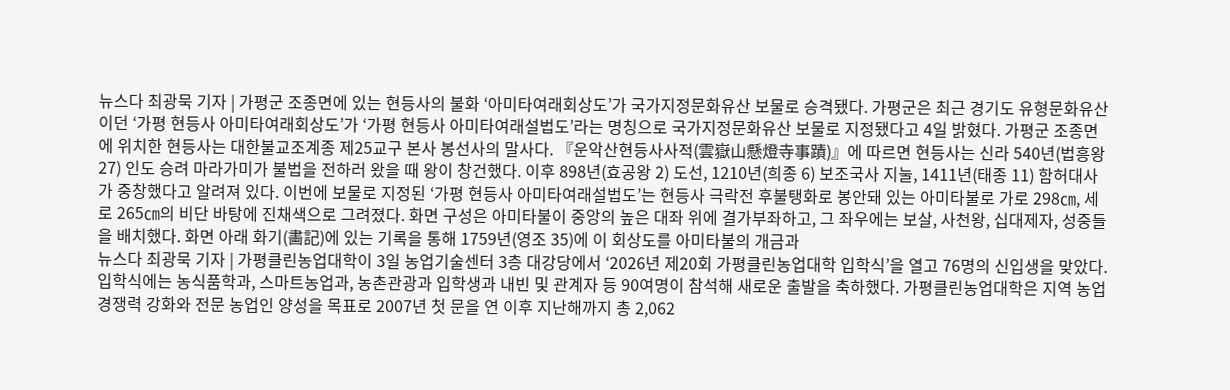뉴스다 최광묵 기자 | 가평군 조종면에 있는 현등사의 불화 ‘아미타여래회상도’가 국가지정문화유산 보물로 승격됐다. 가평군은 최근 경기도 유형문화유산이던 ‘가평 현등사 아미타여래회상도’가 ‘가평 현등사 아미타여래설법도’라는 명칭으로 국가지정문화유산 보물로 지정됐다고 4일 밝혔다. 가평군 조종면에 위치한 현등사는 대한불교조계종 제25교구 본사 봉선사의 말사다. 『운악산현등사사적(雲嶽山懸燈寺事蹟)』에 따르면 현등사는 신라 540년(법흥왕 27) 인도 승려 마라가미가 불법을 전하러 왔을 때 왕이 창건했다. 이후 898년(효공왕 2) 도선, 1210년(희종 6) 보조국사 지눌, 1411년(태종 11) 함허대사가 중창했다고 알려져 있다. 이번에 보물로 지정된 ‘가평 현등사 아미타여래설법도’는 현등사 극락전 후불탱화로 봉안돼 있는 아미타불로 가로 298㎝, 세로 265㎝의 비단 바탕에 진채색으로 그려졌다. 화면 구성은 아미타불이 중앙의 높은 대좌 위에 결가부좌하고, 그 좌우에는 보살, 사천왕, 십대제자, 성중들을 배치했다. 화면 아래 화기(畵記)에 있는 기록을 통해 1759년(영조 35)에 이 회상도를 아미타불의 개금과
뉴스다 최광묵 기자 | 가평클린농업대학이 3일 농업기술센터 3층 대강당에서 ‘2026년 제20회 가평클린농업대학 입학식’을 열고 76명의 신입생을 맞았다. 입학식에는 농식품학과, 스마트농업과, 농촌관광과 입학생과 내빈 및 관계자 등 90여명이 참석해 새로운 출발을 축하했다. 가평클린농업대학은 지역 농업 경쟁력 강화와 전문 농업인 양성을 목표로 2007년 첫 문을 연 이후 지난해까지 총 2,062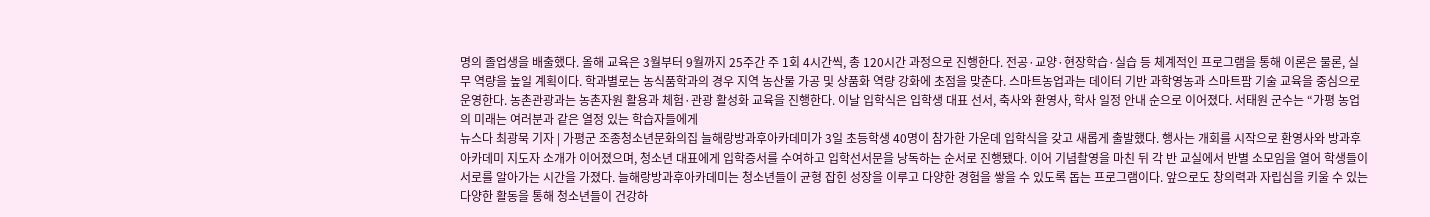명의 졸업생을 배출했다. 올해 교육은 3월부터 9월까지 25주간 주 1회 4시간씩, 총 120시간 과정으로 진행한다. 전공·교양·현장학습·실습 등 체계적인 프로그램을 통해 이론은 물론, 실무 역량을 높일 계획이다. 학과별로는 농식품학과의 경우 지역 농산물 가공 및 상품화 역량 강화에 초점을 맞춘다. 스마트농업과는 데이터 기반 과학영농과 스마트팜 기술 교육을 중심으로 운영한다. 농촌관광과는 농촌자원 활용과 체험·관광 활성화 교육을 진행한다. 이날 입학식은 입학생 대표 선서, 축사와 환영사, 학사 일정 안내 순으로 이어졌다. 서태원 군수는 “가평 농업의 미래는 여러분과 같은 열정 있는 학습자들에게
뉴스다 최광묵 기자 | 가평군 조종청소년문화의집 늘해랑방과후아카데미가 3일 초등학생 40명이 참가한 가운데 입학식을 갖고 새롭게 출발했다. 행사는 개회를 시작으로 환영사와 방과후아카데미 지도자 소개가 이어졌으며, 청소년 대표에게 입학증서를 수여하고 입학선서문을 낭독하는 순서로 진행됐다. 이어 기념촬영을 마친 뒤 각 반 교실에서 반별 소모임을 열어 학생들이 서로를 알아가는 시간을 가졌다. 늘해랑방과후아카데미는 청소년들이 균형 잡힌 성장을 이루고 다양한 경험을 쌓을 수 있도록 돕는 프로그램이다. 앞으로도 창의력과 자립심을 키울 수 있는 다양한 활동을 통해 청소년들이 건강하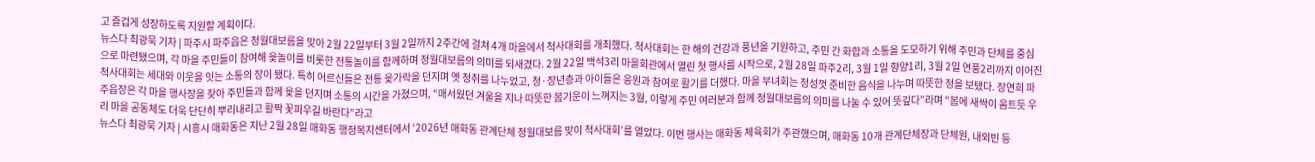고 즐겁게 성장하도록 지원할 계획이다.
뉴스다 최광묵 기자 | 파주시 파주읍은 정월대보름을 맞아 2월 22일부터 3월 2일까지 2주간에 걸쳐 4개 마을에서 척사대회를 개최했다. 척사대회는 한 해의 건강과 풍년을 기원하고, 주민 간 화합과 소통을 도모하기 위해 주민과 단체를 중심으로 마련됐으며, 각 마을 주민들이 참여해 윷놀이를 비롯한 전통놀이를 함께하며 정월대보름의 의미를 되새겼다. 2월 22일 백석3리 마을회관에서 열린 첫 행사를 시작으로, 2월 28일 파주2리, 3월 1일 향양1리, 3월 2일 연풍2리까지 이어진 척사대회는 세대와 이웃을 잇는 소통의 장이 됐다. 특히 어르신들은 전통 윷가락을 던지며 옛 정취를 나누었고, 청·장년층과 아이들은 응원과 참여로 활기를 더했다. 마을 부녀회는 정성껏 준비한 음식을 나누며 따뜻한 정을 보탰다. 장연희 파주읍장은 각 마을 행사장을 찾아 주민들과 함께 윷을 던지며 소통의 시간을 가졌으며, “매서웠던 겨울을 지나 따뜻한 봄기운이 느껴지는 3월, 이렇게 주민 여러분과 함께 정월대보름의 의미를 나눌 수 있어 뜻깊다”라며 “봄에 새싹이 움트듯 우리 마을 공동체도 더욱 단단히 뿌리내리고 활짝 꽃피우길 바란다”라고
뉴스다 최광묵 기자 | 시흥시 매화동은 지난 2월 28일 매화동 행정복지센터에서 ‘2026년 매화동 관계단체 정월대보름 맞이 척사대회’를 열었다. 이번 행사는 매화동 체육회가 주관했으며, 매화동 10개 관계단체장과 단체원, 내외빈 등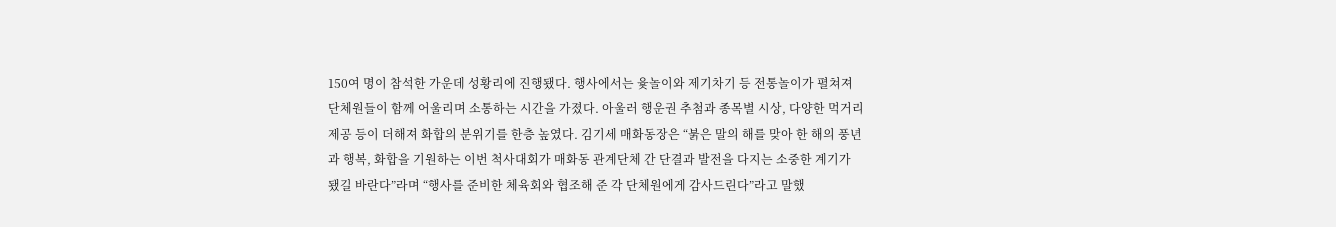150여 명이 참석한 가운데 성황리에 진행됐다. 행사에서는 윷놀이와 제기차기 등 전통놀이가 펼쳐져 단체원들이 함께 어울리며 소통하는 시간을 가졌다. 아울러 행운권 추첨과 종목별 시상, 다양한 먹거리 제공 등이 더해져 화합의 분위기를 한층 높였다. 김기세 매화동장은 “붉은 말의 해를 맞아 한 해의 풍년과 행복, 화합을 기원하는 이번 척사대회가 매화동 관계단체 간 단결과 발전을 다지는 소중한 계기가 됐길 바란다”라며 “행사를 준비한 체육회와 협조해 준 각 단체원에게 감사드린다”라고 말했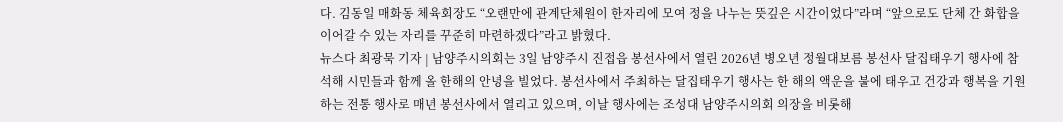다. 김동일 매화동 체육회장도 “오랜만에 관계단체원이 한자리에 모여 정을 나누는 뜻깊은 시간이었다”라며 “앞으로도 단체 간 화합을 이어갈 수 있는 자리를 꾸준히 마련하겠다”라고 밝혔다.
뉴스다 최광묵 기자 | 남양주시의회는 3일 남양주시 진접읍 봉선사에서 열린 2026년 병오년 정월대보름 봉선사 달집태우기 행사에 참석해 시민들과 함께 올 한해의 안녕을 빌었다. 봉선사에서 주최하는 달집태우기 행사는 한 해의 액운을 불에 태우고 건강과 행복을 기원하는 전통 행사로 매년 봉선사에서 열리고 있으며, 이날 행사에는 조성대 남양주시의회 의장을 비롯해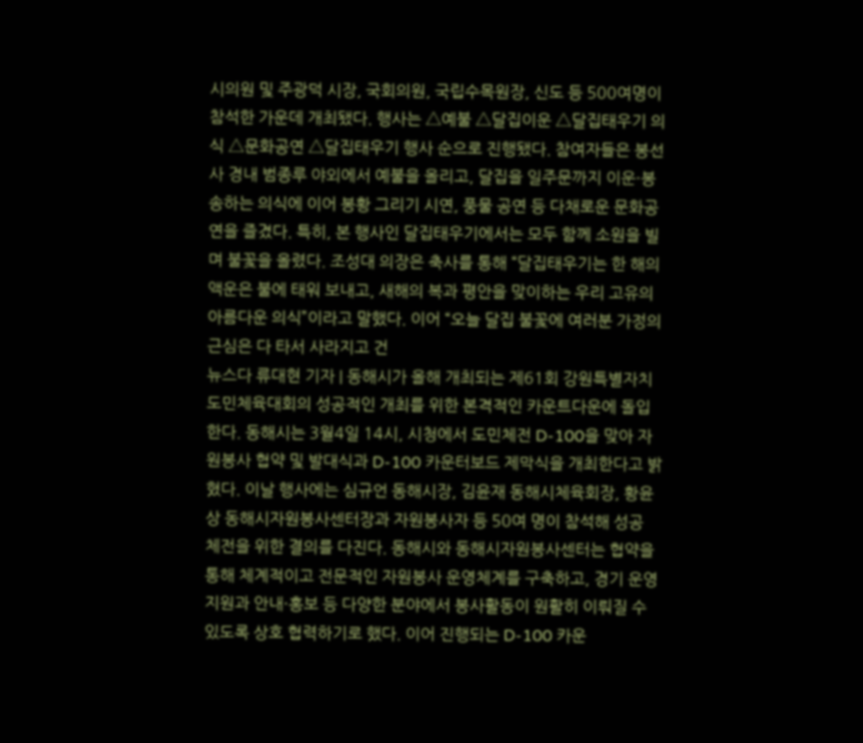시의원 및 주광덕 시장, 국회의원, 국립수목원장, 신도 등 500여명이 참석한 가운데 개최됐다. 행사는 △예불 △달집이운 △달집태우기 의식 △문화공연 △달집태우기 행사 순으로 진행됐다. 참여자들은 봉선사 경내 범종루 야외에서 예불을 올리고, 달집을 일주문까지 이운·봉송하는 의식에 이어 봉황 그리기 시연, 풍물 공연 등 다채로운 문화공연을 즐겼다. 특히, 본 행사인 달집태우기에서는 모두 함께 소원을 빌며 불꽃을 올렸다. 조성대 의장은 축사를 통해 “달집태우기는 한 해의 액운은 불에 태워 보내고, 새해의 복과 평안을 맞이하는 우리 고유의 아름다운 의식”이라고 말했다. 이어 “오늘 달집 불꽃에 여러분 가정의 근심은 다 타서 사라지고 건
뉴스다 류대현 기자 | 동해시가 올해 개최되는 제61회 강원특별자치도민체육대회의 성공적인 개최를 위한 본격적인 카운트다운에 돌입한다. 동해시는 3월4일 14시, 시청에서 도민체전 D-100을 맞아 자원봉사 협약 및 발대식과 D-100 카운터보드 제막식을 개최한다고 밝혔다. 이날 행사에는 심규언 동해시장, 김윤재 동해시체육회장, 황윤상 동해시자원봉사센터장과 자원봉사자 등 50여 명이 참석해 성공 체전을 위한 결의를 다진다. 동해시와 동해시자원봉사센터는 협약을 통해 체계적이고 전문적인 자원봉사 운영체계를 구축하고, 경기 운영 지원과 안내·홍보 등 다양한 분야에서 봉사활동이 원활히 이뤄질 수 있도록 상호 협력하기로 했다. 이어 진행되는 D-100 카운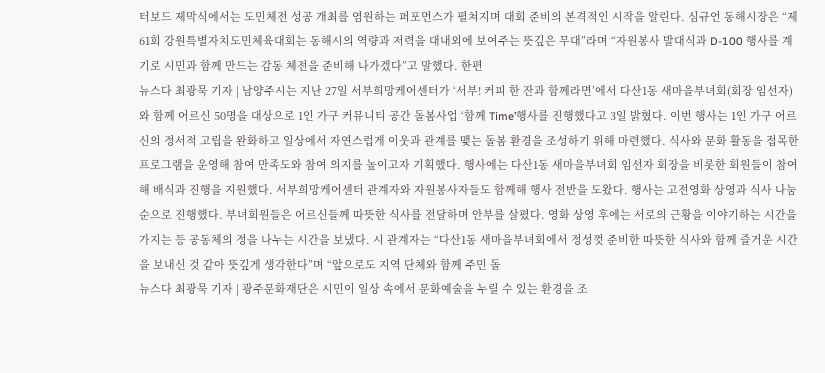터보드 제막식에서는 도민체전 성공 개최를 염원하는 퍼포먼스가 펼쳐지며 대회 준비의 본격적인 시작을 알린다. 심규언 동해시장은 “제61회 강원특별자치도민체육대회는 동해시의 역량과 저력을 대내외에 보여주는 뜻깊은 무대”라며 “자원봉사 발대식과 D-100 행사를 계기로 시민과 함께 만드는 감동 체전을 준비해 나가겠다”고 말했다. 한편
뉴스다 최광묵 기자 | 남양주시는 지난 27일 서부희망케어센터가 ‘서부! 커피 한 잔과 함께라면’에서 다산1동 새마을부녀회(회장 임선자)와 함께 어르신 50명을 대상으로 1인 가구 커뮤니티 공간 돌봄사업 ‘함께 Time’행사를 진행했다고 3일 밝혔다. 이번 행사는 1인 가구 어르신의 정서적 고립을 완화하고 일상에서 자연스럽게 이웃과 관계를 맺는 돌봄 환경을 조성하기 위해 마련했다. 식사와 문화 활동을 접목한 프로그램을 운영해 참여 만족도와 참여 의지를 높이고자 기획했다. 행사에는 다산1동 새마을부녀회 임선자 회장을 비롯한 회원들이 참여해 배식과 진행을 지원했다. 서부희망케어센터 관계자와 자원봉사자들도 함께해 행사 전반을 도왔다. 행사는 고전영화 상영과 식사 나눔 순으로 진행했다. 부녀회원들은 어르신들께 따뜻한 식사를 전달하며 안부를 살폈다. 영화 상영 후에는 서로의 근황을 이야기하는 시간을 가지는 등 공동체의 정을 나누는 시간을 보냈다. 시 관계자는 “다산1동 새마을부녀회에서 정성껏 준비한 따뜻한 식사와 함께 즐거운 시간을 보내신 것 같아 뜻깊게 생각한다”며 “앞으로도 지역 단체와 함께 주민 돌
뉴스다 최광묵 기자 | 광주문화재단은 시민이 일상 속에서 문화예술을 누릴 수 있는 환경을 조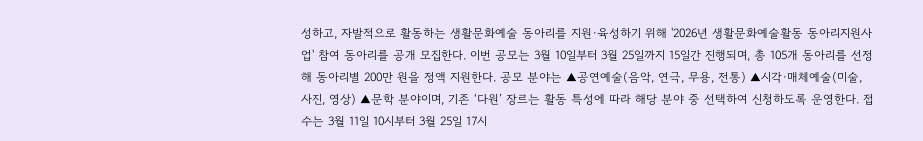성하고, 자발적으로 활동하는 생활문화예술 동아리를 지원·육성하기 위해 '2026년 생활문화예술활동 동아리지원사업' 참여 동아리를 공개 모집한다. 이번 공모는 3월 10일부터 3월 25일까지 15일간 진행되며, 총 105개 동아리를 선정해 동아리별 200만 원을 정액 지원한다. 공모 분야는 ▲공연예술(음악, 연극, 무용, 전통) ▲시각·매체예술(미술, 사진, 영상) ▲문학 분야이며, 기존 ‘다원’ 장르는 활동 특성에 따라 해당 분야 중 선택하여 신청하도록 운영한다. 접수는 3월 11일 10시부터 3월 25일 17시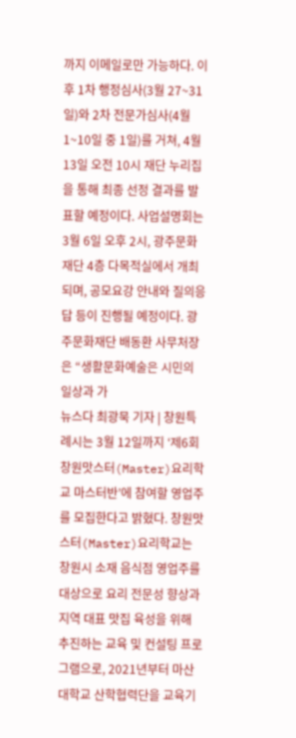까지 이메일로만 가능하다. 이후 1차 행정심사(3월 27~31일)와 2차 전문가심사(4월 1~10일 중 1일)를 거쳐, 4월 13일 오전 10시 재단 누리집을 통해 최종 선정 결과를 발표할 예정이다. 사업설명회는 3월 6일 오후 2시, 광주문화재단 4층 다목적실에서 개최되며, 공모요강 안내와 질의응답 등이 진행될 예정이다. 광주문화재단 배동환 사무처장은 “생활문화예술은 시민의 일상과 가
뉴스다 최광묵 기자 | 창원특례시는 3월 12일까지 ‘제6회 창원맛스터(Master)요리학교 마스터반’에 참여할 영업주를 모집한다고 밝혔다. 창원맛스터(Master)요리학교는 창원시 소재 음식점 영업주를 대상으로 요리 전문성 향상과 지역 대표 맛집 육성을 위해 추진하는 교육 및 컨설팅 프로그램으로, 2021년부터 마산대학교 산학협력단을 교육기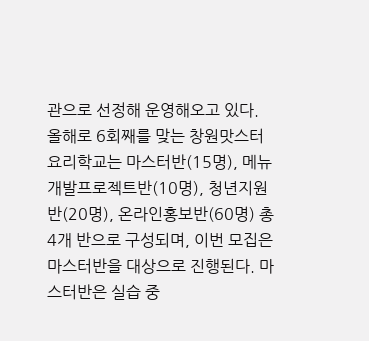관으로 선정해 운영해오고 있다. 올해로 6회째를 맞는 창원맛스터요리학교는 마스터반(15명), 메뉴개발프로젝트반(10명), 청년지원반(20명), 온라인홍보반(60명) 총 4개 반으로 구성되며, 이번 모집은 마스터반을 대상으로 진행된다. 마스터반은 실습 중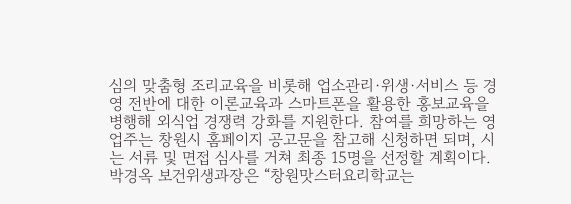심의 맞춤형 조리교육을 비롯해 업소관리·위생·서비스 등 경영 전반에 대한 이론교육과 스마트폰을 활용한 홍보교육을 병행해 외식업 경쟁력 강화를 지원한다. 참여를 희망하는 영업주는 창원시 홈페이지 공고문을 참고해 신청하면 되며, 시는 서류 및 면접 심사를 거쳐 최종 15명을 선정할 계획이다. 박경옥 보건위생과장은 “창원맛스터요리학교는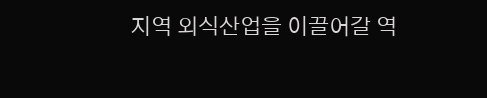지역 외식산업을 이끌어갈 역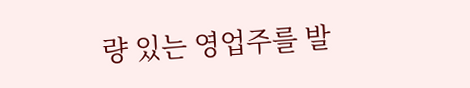량 있는 영업주를 발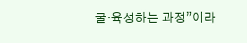굴·육성하는 과정”이라